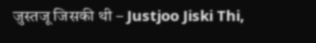जुस्तजू जिसकी थी – Justjoo Jiski Thi,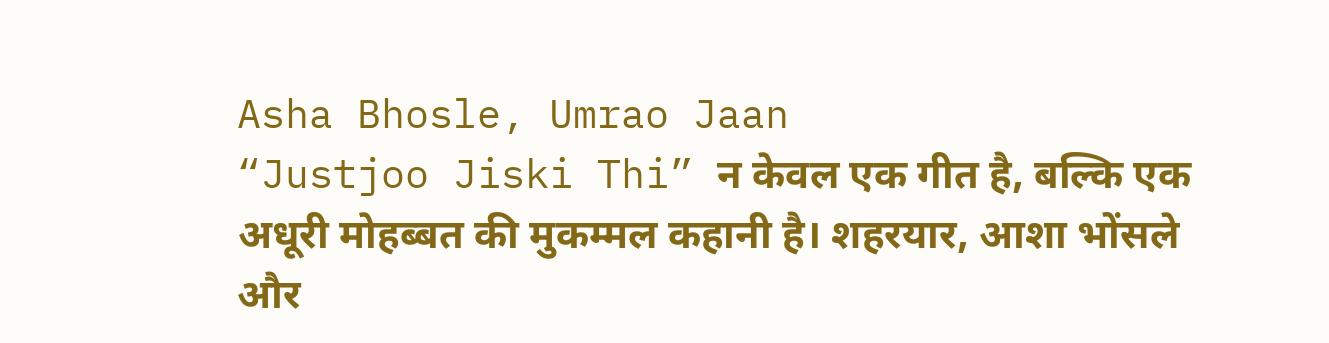Asha Bhosle, Umrao Jaan
“Justjoo Jiski Thi” न केवल एक गीत है, बल्कि एक अधूरी मोहब्बत की मुकम्मल कहानी है। शहरयार, आशा भोंसले और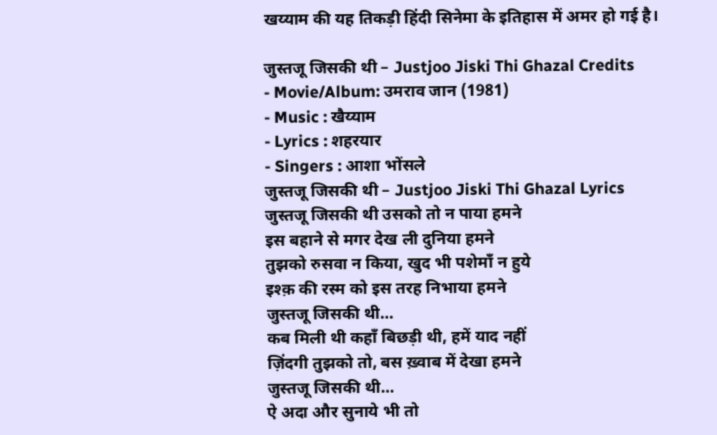खय्याम की यह तिकड़ी हिंदी सिनेमा के इतिहास में अमर हो गई है।

जुस्तजू जिसकी थी – Justjoo Jiski Thi Ghazal Credits
- Movie/Album: उमराव जान (1981)
- Music : खैय्याम
- Lyrics : शहरयार
- Singers : आशा भोंसले
जुस्तजू जिसकी थी – Justjoo Jiski Thi Ghazal Lyrics
जुस्तजू जिसकी थी उसको तो न पाया हमने
इस बहाने से मगर देख ली दुनिया हमने
तुझको रुसवा न किया, खुद भी पशेमाँ न हुये
इश्क़ की रस्म को इस तरह निभाया हमने
जुस्तजू जिसकी थी…
कब मिली थी कहाँ बिछड़ी थी, हमें याद नहीं
ज़िंदगी तुझको तो, बस ख़्वाब में देखा हमने
जुस्तजू जिसकी थी…
ऐ अदा और सुनाये भी तो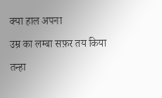क्या हाल अपना
उम्र का लम्बा सफ़र तय किया तन्हा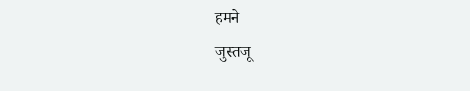हमने
जुस्तजू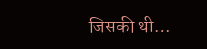जिसकी थी…